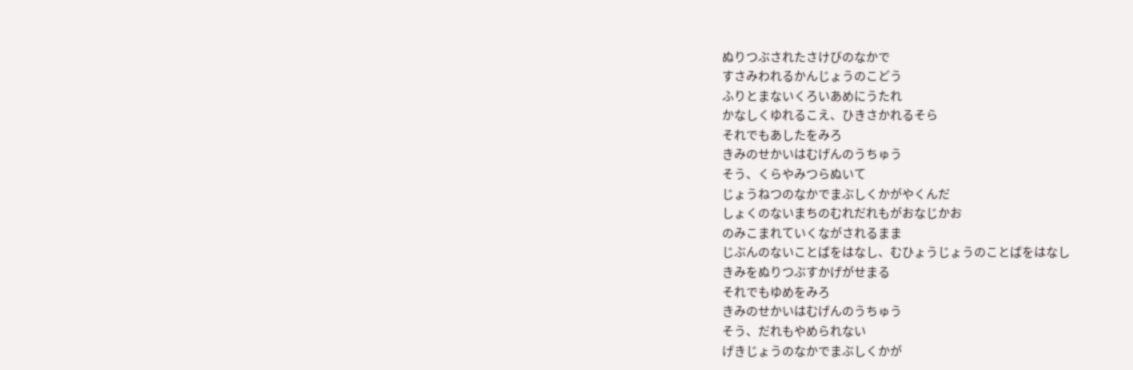ぬりつぶされたさけびのなかで
すさみわれるかんじょうのこどう
ふりとまないくろいあめにうたれ
かなしくゆれるこえ、ひきさかれるそら
それでもあしたをみろ
きみのせかいはむげんのうちゅう
そう、くらやみつらぬいて
じょうねつのなかでまぶしくかがやくんだ
しょくのないまちのむれだれもがおなじかお
のみこまれていくながされるまま
じぶんのないことばをはなし、むひょうじょうのことばをはなし
きみをぬりつぶすかげがせまる
それでもゆめをみろ
きみのせかいはむげんのうちゅう
そう、だれもやめられない
げきじょうのなかでまぶしくかが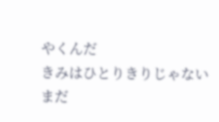やくんだ
きみはひとりきりじゃない
まだ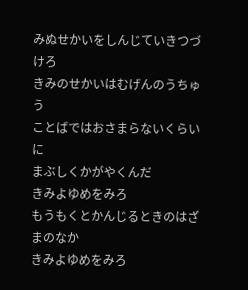みぬせかいをしんじていきつづけろ
きみのせかいはむげんのうちゅう
ことばではおさまらないくらいに
まぶしくかがやくんだ
きみよゆめをみろ
もうもくとかんじるときのはざまのなか
きみよゆめをみろ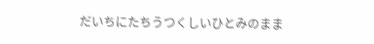だいちにたちうつくしいひとみのまま